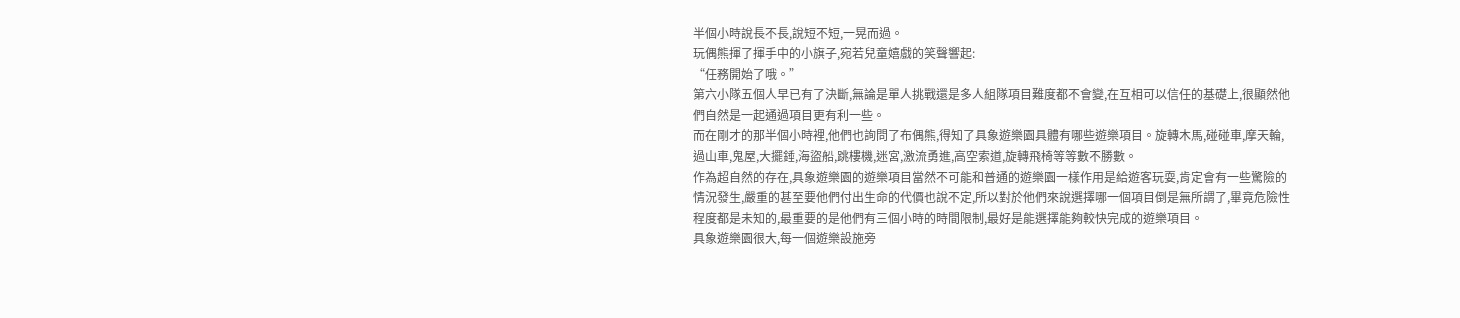半個小時說長不長,說短不短,一晃而過。
玩偶熊揮了揮手中的小旗子,宛若兒童嬉戲的笑聲響起:
“任務開始了哦。”
第六小隊五個人早已有了決斷,無論是單人挑戰還是多人組隊項目難度都不會變,在互相可以信任的基礎上,很顯然他們自然是一起通過項目更有利一些。
而在剛才的那半個小時裡,他們也詢問了布偶熊,得知了具象遊樂園具體有哪些遊樂項目。旋轉木馬,碰碰車,摩天輪,過山車,鬼屋,大擺錘,海盜船,跳樓機,迷宮,激流勇進,高空索道,旋轉飛椅等等數不勝數。
作為超自然的存在,具象遊樂園的遊樂項目當然不可能和普通的遊樂園一樣作用是給遊客玩耍,肯定會有一些驚險的情況發生,嚴重的甚至要他們付出生命的代價也說不定,所以對於他們來說選擇哪一個項目倒是無所謂了,畢竟危險性程度都是未知的,最重要的是他們有三個小時的時間限制,最好是能選擇能夠較快完成的遊樂項目。
具象遊樂園很大,每一個遊樂設施旁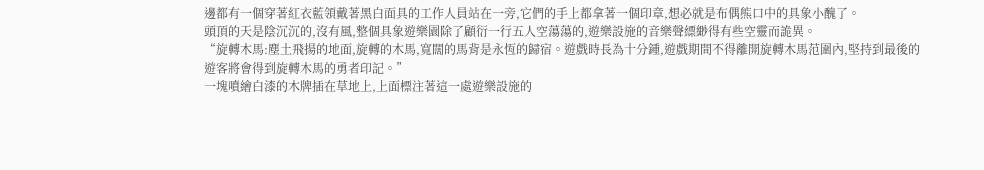邊都有一個穿著紅衣藍領戴著黑白面具的工作人員站在一旁,它們的手上都拿著一個印章,想必就是布偶熊口中的具象小醜了。
頭頂的天是陰沉沉的,沒有風,整個具象遊樂園除了顧衍一行五人空蕩蕩的,遊樂設施的音樂聲縹緲得有些空靈而詭異。
“旋轉木馬:塵土飛揚的地面,旋轉的木馬,寬闊的馬背是永恆的歸宿。遊戲時長為十分鍾,遊戲期間不得離開旋轉木馬范圍內,堅持到最後的遊客將會得到旋轉木馬的勇者印記。”
一塊噴繪白漆的木牌插在草地上,上面標注著這一處遊樂設施的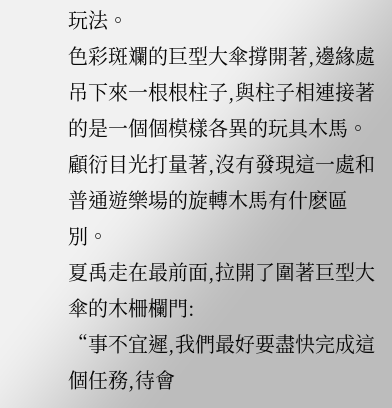玩法。
色彩斑斕的巨型大傘撐開著,邊緣處吊下來一根根柱子,與柱子相連接著的是一個個模樣各異的玩具木馬。
顧衍目光打量著,沒有發現這一處和普通遊樂場的旋轉木馬有什麽區別。
夏禹走在最前面,拉開了圍著巨型大傘的木柵欄門:
“事不宜遲,我們最好要盡快完成這個任務,待會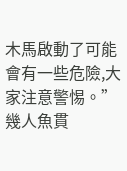木馬啟動了可能會有一些危險,大家注意警惕。”
幾人魚貫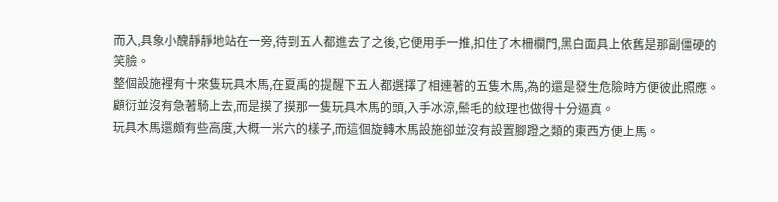而入,具象小醜靜靜地站在一旁,待到五人都進去了之後,它便用手一推,扣住了木柵欄門,黑白面具上依舊是那副僵硬的笑臉。
整個設施裡有十來隻玩具木馬,在夏禹的提醒下五人都選擇了相連著的五隻木馬,為的還是發生危險時方便彼此照應。
顧衍並沒有急著騎上去,而是摸了摸那一隻玩具木馬的頭,入手冰涼,鬃毛的紋理也做得十分逼真。
玩具木馬還頗有些高度,大概一米六的樣子,而這個旋轉木馬設施卻並沒有設置腳蹬之類的東西方便上馬。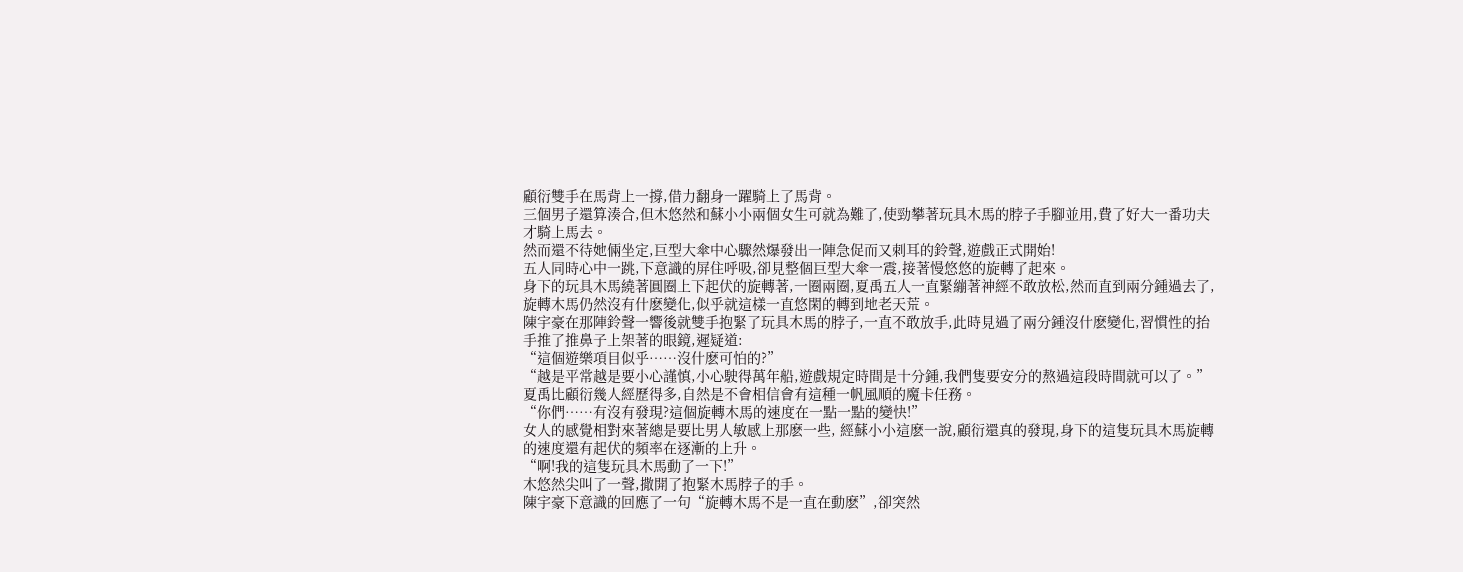顧衍雙手在馬背上一撐,借力翻身一躍騎上了馬背。
三個男子還算湊合,但木悠然和蘇小小兩個女生可就為難了,使勁攀著玩具木馬的脖子手腳並用,費了好大一番功夫才騎上馬去。
然而還不待她倆坐定,巨型大傘中心驟然爆發出一陣急促而又刺耳的鈴聲,遊戲正式開始!
五人同時心中一跳,下意識的屏住呼吸,卻見整個巨型大傘一震,接著慢悠悠的旋轉了起來。
身下的玩具木馬繞著圓圈上下起伏的旋轉著,一圈兩圈,夏禹五人一直緊繃著神經不敢放松,然而直到兩分鍾過去了,旋轉木馬仍然沒有什麽變化,似乎就這樣一直悠閑的轉到地老天荒。
陳宇豪在那陣鈴聲一響後就雙手抱緊了玩具木馬的脖子,一直不敢放手,此時見過了兩分鍾沒什麽變化,習慣性的抬手推了推鼻子上架著的眼鏡,遲疑道:
“這個遊樂項目似乎……沒什麽可怕的?”
“越是平常越是要小心謹慎,小心駛得萬年船,遊戲規定時間是十分鍾,我們隻要安分的熬過這段時間就可以了。”
夏禹比顧衍幾人經歷得多,自然是不會相信會有這種一帆風順的魔卡任務。
“你們……有沒有發現?這個旋轉木馬的速度在一點一點的變快!”
女人的感覺相對來著總是要比男人敏感上那麽一些, 經蘇小小這麽一說,顧衍還真的發現,身下的這隻玩具木馬旋轉的速度還有起伏的頻率在逐漸的上升。
“啊!我的這隻玩具木馬動了一下!”
木悠然尖叫了一聲,撒開了抱緊木馬脖子的手。
陳宇豪下意識的回應了一句“旋轉木馬不是一直在動麽”,卻突然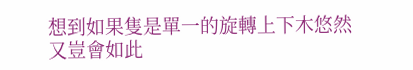想到如果隻是單一的旋轉上下木悠然又豈會如此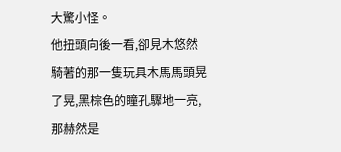大驚小怪。
他扭頭向後一看,卻見木悠然騎著的那一隻玩具木馬馬頭晃了晃,黑棕色的瞳孔驟地一亮,那赫然是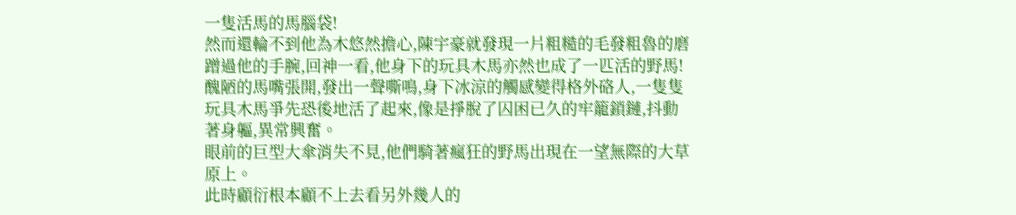一隻活馬的馬腦袋!
然而還輪不到他為木悠然擔心,陳宇豪就發現一片粗糙的毛發粗魯的磨蹭過他的手腕,回神一看,他身下的玩具木馬亦然也成了一匹活的野馬!
醜陋的馬嘴張開,發出一聲嘶鳴,身下冰涼的觸感變得格外硌人,一隻隻玩具木馬爭先恐後地活了起來,像是掙脫了囚困已久的牢籠鎖鏈,抖動著身軀,異常興奮。
眼前的巨型大傘消失不見,他們騎著瘋狂的野馬出現在一望無際的大草原上。
此時顧衍根本顧不上去看另外幾人的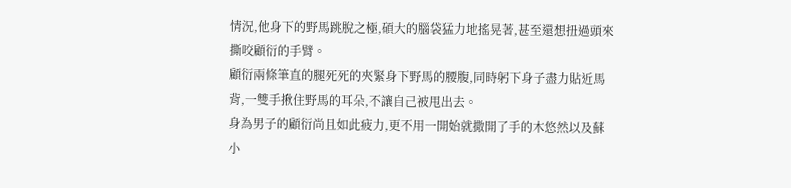情況,他身下的野馬跳脫之極,碩大的腦袋猛力地搖晃著,甚至還想扭過頭來撕咬顧衍的手臂。
顧衍兩條筆直的腿死死的夾緊身下野馬的腰腹,同時躬下身子盡力貼近馬背,一雙手揪住野馬的耳朵,不讓自己被甩出去。
身為男子的顧衍尚且如此疲力,更不用一開始就撒開了手的木悠然以及蘇小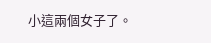小這兩個女子了。